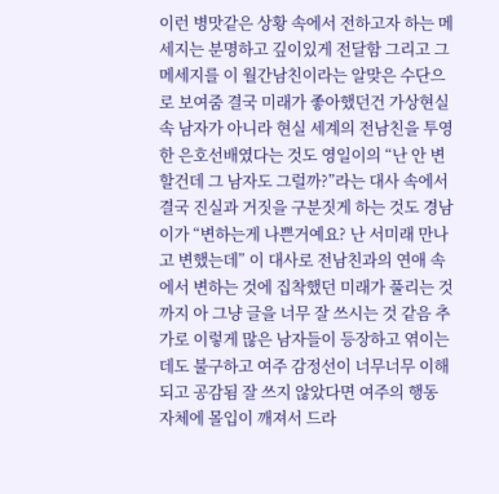이런 병맛같은 상황 속에서 전하고자 하는 메세지는 분명하고 깊이있게 전달함 그리고 그 메세지를 이 월간남친이라는 알맞은 수단으로 보여줌 결국 미래가 좋아했던건 가상현실 속 남자가 아니라 현실 세계의 전남친을 투영한 은호선배였다는 것도 영일이의 “난 안 변할건데 그 남자도 그럴까?”라는 대사 속에서 결국 진실과 거짓을 구분짓게 하는 것도 경남이가 “변하는게 나쁜거예요? 난 서미래 만나고 변했는데” 이 대사로 전남친과의 연애 속에서 변하는 것에 집착했던 미래가 풀리는 것까지 아 그냥 글을 너무 잘 쓰시는 것 같음 추가로 이렇게 많은 남자들이 등장하고 엮이는데도 불구하고 여주 감정선이 너무너무 이해되고 공감됨 잘 쓰지 않았다면 여주의 행동 자체에 몰입이 깨져서 드라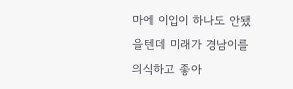마에 이입이 하나도 안됐을텐데 미래가 경남이를 의식하고 좋아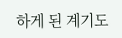하게 된 계기도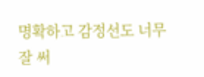명확하고 감정선도 너무 잘 써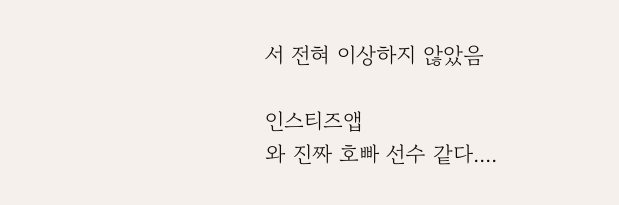서 전혀 이상하지 않았음

인스티즈앱
와 진짜 호빠 선수 같다....